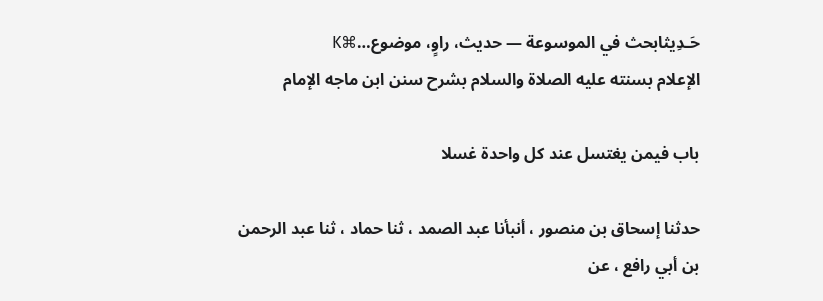حَـدِيثابحث في الموسوعة — حديث، راوٍ، موضوع…⌘K
الإعلام بسنته عليه الصلاة والسلام بشرح سنن ابن ماجه الإمام

باب فيمن يغتسل عند كل واحدة غسلا

حدثنا إسحاق بن منصور ، أنبأنا عبد الصمد ، ثنا حماد ، ثنا عبد الرحمن بن أبي رافع ، عن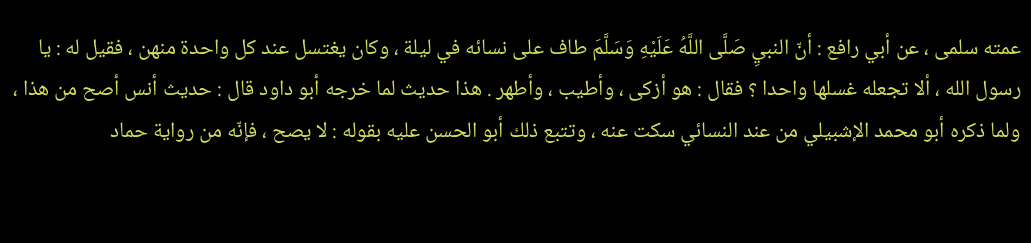عمته سلمى ، عن أبي رافع : أنّ النبيِ صَلَّى اللَّهُ عَلَيْهِ وَسَلَّمَ طاف على نسائه في ليلة ، وكان يغتسل عند كل واحدة منهن ، فقيل له : يا رسول الله ، ألا تجعله غسلها واحدا ؟ فقال : هو أزكى ، وأطيب ، وأطهر . هذا حديث لما خرجه أبو داود قال : حديث أنس أصح من هذا ، ولما ذكره أبو محمد الإشبيلي من عند النسائي سكت عنه ، وتتبع ذلك أبو الحسن عليه بقوله : لا يصح ، فإنّه من رواية حماد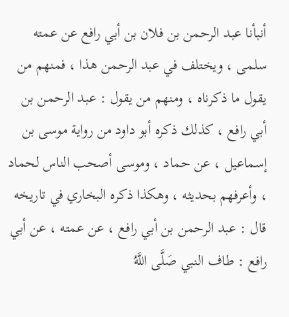أنبأنا عبد الرحمن بن فلان بن أبي رافع عن عمته سلمى ، ويختلف في عبد الرحمن هذا ، فمنهم من يقول ما ذكرناه ، ومنهم من يقول : عبد الرحمن بن أبي رافع ، كذلك ذكره أبو داود من رواية موسى بن إسماعيل ، عن حماد ، وموسى أصحب الناس لحماد ، وأعرفهم بحديثه ، وهكذا ذكره البخاري في تاريخه قال : عبد الرحمن بن أبي رافع ، عن عمته ، عن أبي رافع : طاف النبي صَلَّى اللَّهُ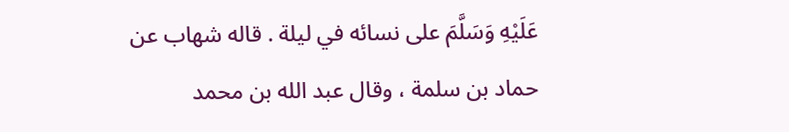عَلَيْهِ وَسَلَّمَ على نسائه في ليلة . قاله شهاب عن حماد بن سلمة ، وقال عبد الله بن محمد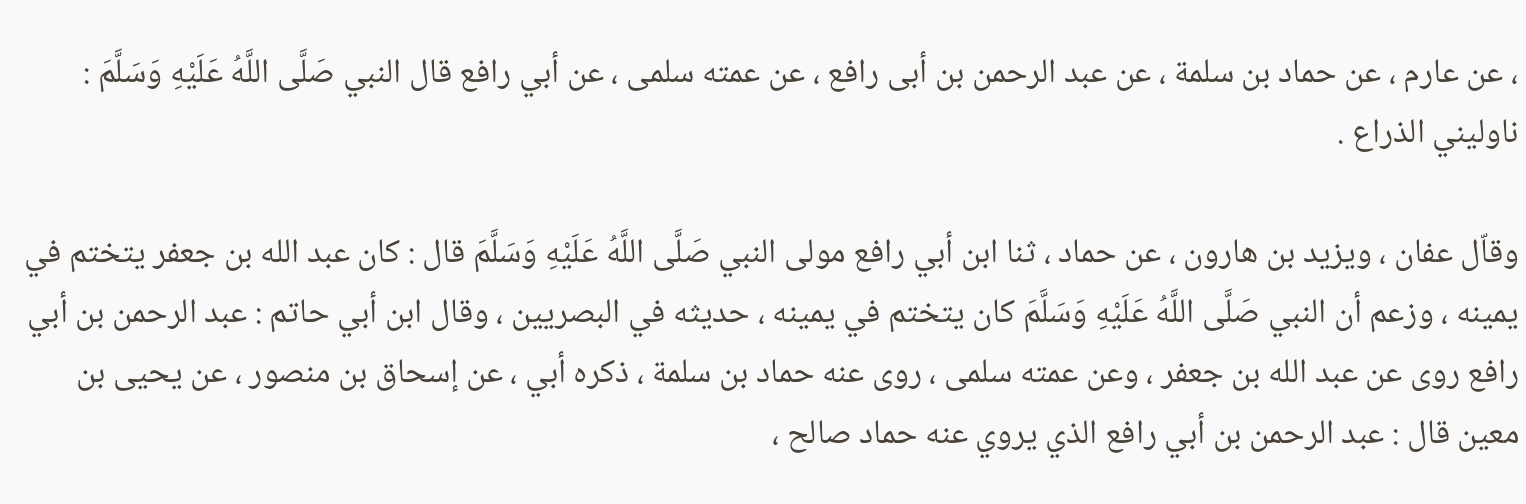، عن عارم ، عن حماد بن سلمة ، عن عبد الرحمن بن أبى رافع ، عن عمته سلمى ، عن أبي رافع قال النبي صَلَّى اللَّهُ عَلَيْهِ وَسَلَّمَ : ناوليني الذراع .

وقاّل عفان ، ويزيد بن هارون ، عن حماد ، ثنا ابن أبي رافع مولى النبي صَلَّى اللَّهُ عَلَيْهِ وَسَلَّمَ قال : كان عبد الله بن جعفر يتختم في يمينه ، وزعم أن النبي صَلَّى اللَّهُ عَلَيْهِ وَسَلَّمَ كان يتختم في يمينه ، حديثه في البصريين ، وقال ابن أبي حاتم : عبد الرحمن بن أبي رافع روى عن عبد الله بن جعفر ، وعن عمته سلمى ، روى عنه حماد بن سلمة ، ذكره أبي ، عن إسحاق بن منصور ، عن يحيى بن معين قال : عبد الرحمن بن أبي رافع الذي يروي عنه حماد صالح ،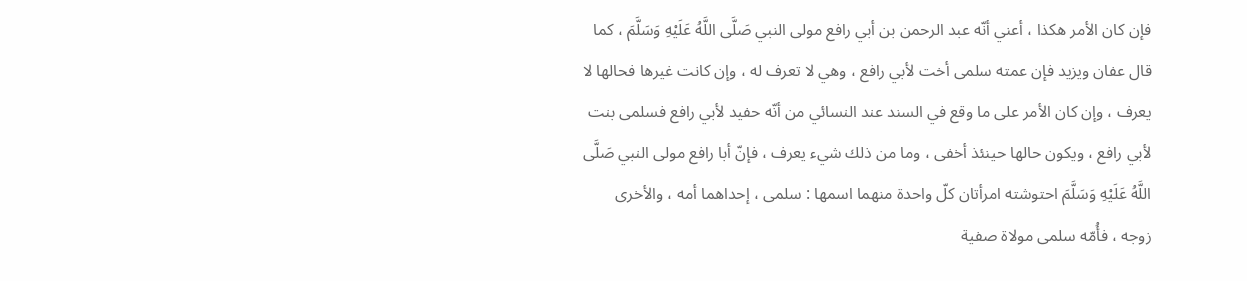فإن كان الأمر هكذا ، أعني أنّه عبد الرحمن بن أبي رافع مولى النبي صَلَّى اللَّهُ عَلَيْهِ وَسَلَّمَ ، كما قال عفان ويزيد فإن عمته سلمى أخت لأبي رافع ، وهي لا تعرف له ، وإن كانت غيرها فحالها لا يعرف ، وإن كان الأمر على ما وقع في السند عند النسائي من أنّه حفيد لأبي رافع فسلمى بنت لأبي رافع ، ويكون حالها حينئذ أخفى ، وما من ذلك شيء يعرف ، فإنّ أبا رافع مولى النبي صَلَّى اللَّهُ عَلَيْهِ وَسَلَّمَ احتوشته امرأتان كلّ واحدة منهما اسمها : سلمى ، إحداهما أمه ، والأخرى زوجه ، فأُمّه سلمى مولاة صفية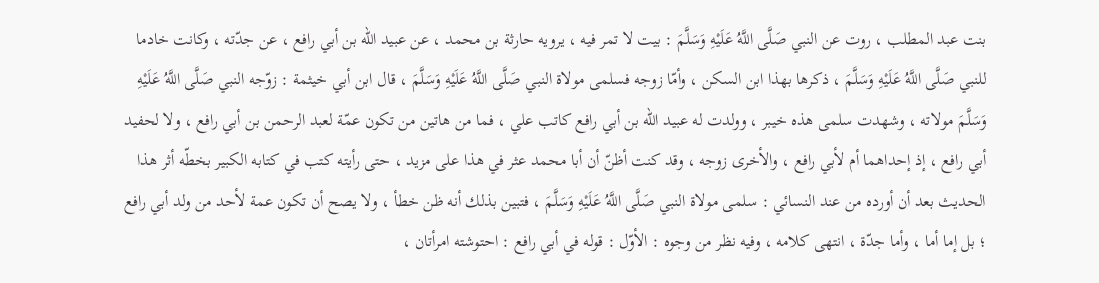بنت عبد المطلب ، روت عن النبي صَلَّى اللَّهُ عَلَيْهِ وَسَلَّمَ : بيت لا تمر فيه ، يرويه حارثة بن محمد ، عن عبيد الله بن أبي رافع ، عن جدّته ، وكانت خادما للنبي صَلَّى اللَّهُ عَلَيْهِ وَسَلَّمَ ، ذكرها بهذا ابن السكن ، وأمّا زوجه فسلمى مولاة النبي صَلَّى اللَّهُ عَلَيْهِ وَسَلَّمَ ، قال ابن أبي خيثمة : زوّجه النبي صَلَّى اللَّهُ عَلَيْهِ وَسَلَّمَ مولاته ، وشهدت سلمى هذه خيبر ، وولدت له عبيد الله بن أبي رافع كاتب علي ، فما من هاتين من تكون عمّة لعبد الرحمن بن أبي رافع ، ولا لحفيد أبي رافع ، إذ إحداهما أم لأبي رافع ، والأخرى زوجه ، وقد كنت أظنّ أن أبا محمد عثر في هذا على مزيد ، حتى رأيته كتب في كتابه الكبير بخطّه أثر هذا الحديث بعد أن أورده من عند النسائي : سلمى مولاة النبي صَلَّى اللَّهُ عَلَيْهِ وَسَلَّمَ ، فتبين بذلك أنه ظن خطأ ، ولا يصح أن تكون عمة لأحد من ولد أبي رافع ؛ بل إما أما ، وأما جدّة ، انتهى كلامه ، وفيه نظر من وجوه : الأوّل : قوله في أبي رافع : احتوشته امرأتان ،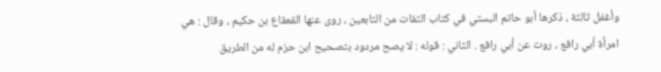وأغفل ثالثة ، ذكرها أبو حاتم البستي في كتاب الثقات من التابعين ، روى عنها القعقاع بن حكيم ، وقال : هي امرأة أبي رافع ، روت عن أبي رافع . الثاني : قوله : لا يصح مردود بتصحيح ابن حزم له من الطريق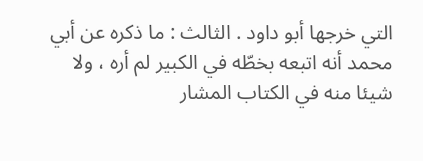التي خرجها أبو داود . الثالث : ما ذكره عن أبي محمد أنه اتبعه بخطّه في الكبير لم أره ، ولا شيئا منه في الكتاب المشار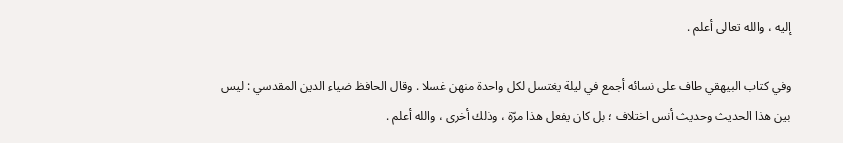إليه ، والله تعالى أعلم .

وفي كتاب البيهقي طاف على نسائه أجمع في ليلة يغتسل لكل واحدة منهن غسلا . وقال الحافظ ضياء الدين المقدسي : ليس بين هذا الحديث وحديث أنس اختلاف ؛ بل كان يفعل هذا مرّة ، وذلك أخرى ، والله أعلم .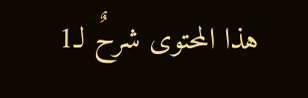هذا المحتوى شرحٌ لـ1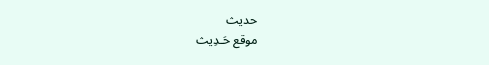حديث
موقع حَـدِيث